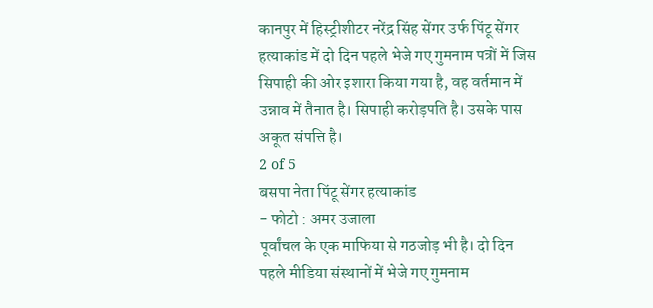कानपुर में हिस्ट्रीशीटर नरेंद्र सिंह सेंगर उर्फ पिंटू सेंगर हत्याकांड में दो दिन पहले भेजे गए गुमनाम पत्रों में जिस सिपाही की ओर इशारा किया गया है, वह वर्तमान में उन्नाव में तैनात है। सिपाही करोड़पति है। उसके पास अकूत संपत्ति है।
2 of 5
बसपा नेता पिंटू सेंगर हत्याकांड
- फोटो : अमर उजाला
पूर्वांचल के एक माफिया से गठजोड़ भी है। दो दिन पहले मीडिया संस्थानों में भेजे गए गुमनाम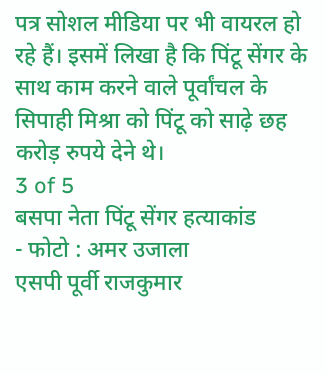पत्र सोशल मीडिया पर भी वायरल हो रहे हैं। इसमें लिखा है कि पिंटू सेंगर के साथ काम करने वाले पूर्वांचल के सिपाही मिश्रा को पिंटू को साढ़े छह करोड़ रुपये देने थे।
3 of 5
बसपा नेता पिंटू सेंगर हत्याकांड
- फोटो : अमर उजाला
एसपी पूर्वी राजकुमार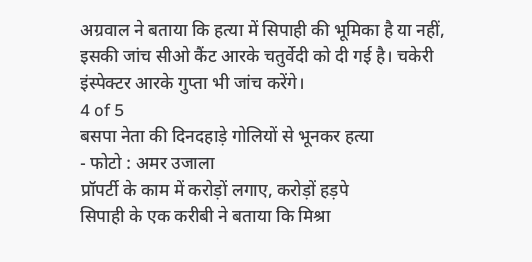अग्रवाल ने बताया कि हत्या में सिपाही की भूमिका है या नहीं, इसकी जांच सीओ कैंट आरके चतुर्वेदी को दी गई है। चकेरी इंस्पेक्टर आरके गुप्ता भी जांच करेंगे।
4 of 5
बसपा नेता की दिनदहाड़े गोलियों से भूनकर हत्या
- फोटो : अमर उजाला
प्रॉपर्टी के काम में करोड़ों लगाए, करोड़ों हड़पे
सिपाही के एक करीबी ने बताया कि मिश्रा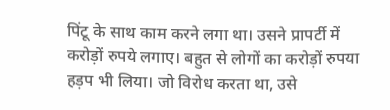पिंटू के साथ काम करने लगा था। उसने प्रापर्टी में करोड़ों रुपये लगाए। बहुत से लोगों का करोड़ों रुपया हड़प भी लिया। जो विरोध करता था, उसे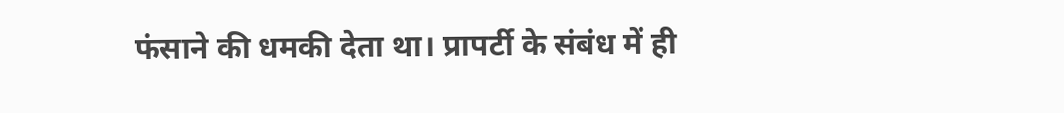फंसाने की धमकी देता था। प्रापर्टी के संबंध में ही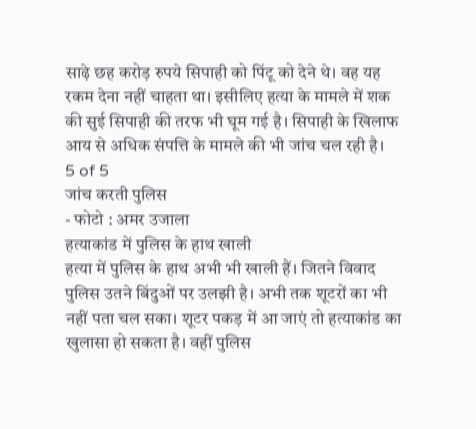साढ़े छह करोड़ रुपये सिपाही को पिंटू को देने थे। वह यह रकम देना नहीं चाहता था। इसीलिए हत्या के मामले में शक की सुई सिपाही की तरफ भी घूम गई है। सिपाही के खिलाफ आय से अधिक संपत्ति के मामले की भी जांच चल रही है।
5 of 5
जांच करती पुलिस
- फोटो : अमर उजाला
हत्याकांड में पुलिस के हाथ खाली
हत्या में पुलिस के हाथ अभी भी खाली हैं। जितने विवाद पुलिस उतने बिंदुओं पर उलझी है। अभी तक शूटरों का भी नहीं पता चल सका। शूटर पकड़ में आ जाएं तो हत्याकांड का खुलासा हो सकता है। वहीं पुलिस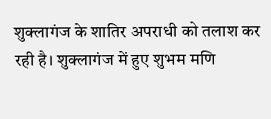शुक्लागंज के शातिर अपराधी को तलाश कर रही है। शुक्लागंज में हुए शुभम मणि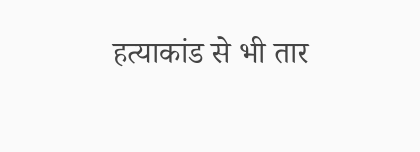हत्याकांड से भी तार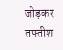जोड़कर तफ्तीश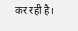कर रही है।